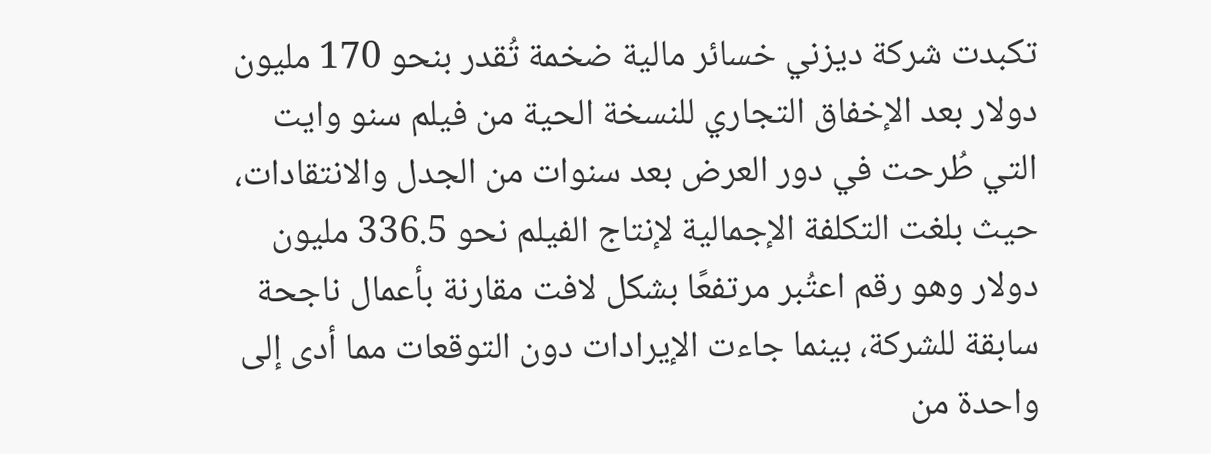تكبدت شركة ديزني خسائر مالية ضخمة تُقدر بنحو 170 مليون دولار بعد الإخفاق التجاري للنسخة الحية من فيلم سنو وايت التي طُرحت في دور العرض بعد سنوات من الجدل والانتقادات، حيث بلغت التكلفة الإجمالية لإنتاج الفيلم نحو 336.5 مليون دولار وهو رقم اعتُبر مرتفعًا بشكل لافت مقارنة بأعمال ناجحة سابقة للشركة، بينما جاءت الإيرادات دون التوقعات مما أدى إلى واحدة من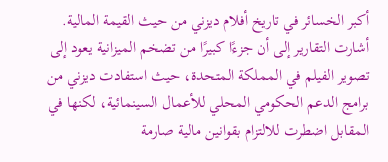أكبر الخسائر في تاريخ أفلام ديزني من حيث القيمة المالية.
أشارت التقارير إلى أن جزءًا كبيرًا من تضخم الميزانية يعود إلى تصوير الفيلم في المملكة المتحدة، حيث استفادت ديزني من برامج الدعم الحكومي المحلي للأعمال السينمائية، لكنها في المقابل اضطرت للالتزام بقوانين مالية صارمة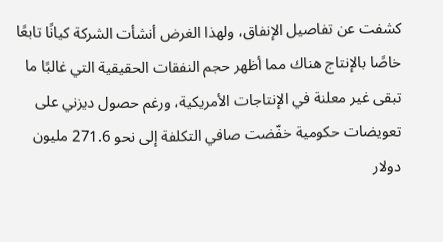كشفت عن تفاصيل الإنفاق، ولهذا الغرض أنشأت الشركة كيانًا تابعًا خاصًا بالإنتاج هناك مما أظهر حجم النفقات الحقيقية التي غالبًا ما تبقى غير معلنة في الإنتاجات الأمريكية، ورغم حصول ديزني على تعويضات حكومية خفّضت صافي التكلفة إلى نحو 271.6 مليون دولار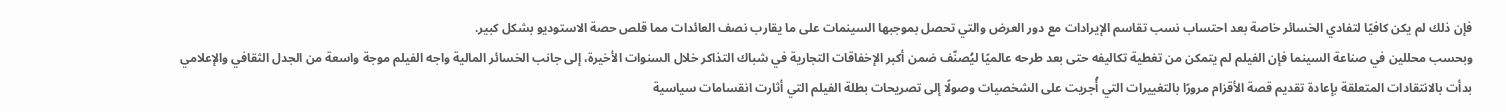فإن ذلك لم يكن كافيًا لتفادي الخسائر خاصة بعد احتساب نسب تقاسم الإيرادات مع دور العرض والتي تحصل بموجبها السينمات على ما يقارب نصف العائدات مما قلص حصة الاستوديو بشكل كبير.
وبحسب محللين في صناعة السينما فإن الفيلم لم يتمكن من تغطية تكاليفه حتى بعد طرحه عالميًا ليُصنّف ضمن أكبر الإخفاقات التجارية في شباك التذاكر خلال السنوات الأخيرة، إلى جانب الخسائر المالية واجه الفيلم موجة واسعة من الجدل الثقافي والإعلامي بدأت بالانتقادات المتعلقة بإعادة تقديم قصة الأقزام مرورًا بالتغييرات التي أُجريت على الشخصيات وصولًا إلى تصريحات بطلة الفيلم التي أثارت انقسامات سياسية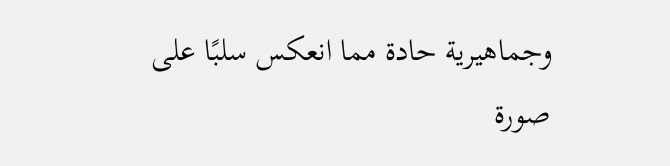وجماهيرية حادة مما انعكس سلبًا على صورة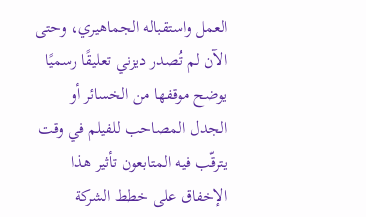العمل واستقباله الجماهيري، وحتى الآن لم تُصدر ديزني تعليقًا رسميًا يوضح موقفها من الخسائر أو الجدل المصاحب للفيلم في وقت يترقّب فيه المتابعون تأثير هذا الإخفاق على خطط الشركة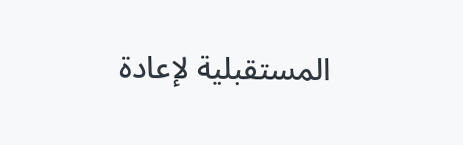المستقبلية لإعادة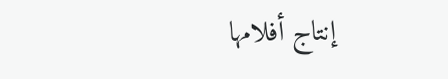إنتاج أفلامها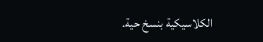الكلاسيكية بنسخ حية.